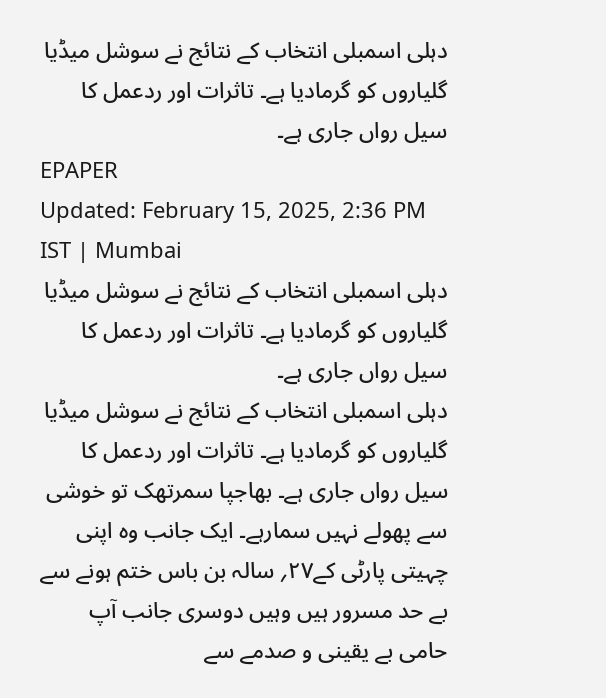دہلی اسمبلی انتخاب کے نتائج نے سوشل میڈیا گلیاروں کو گرمادیا ہے۔ تاثرات اور ردعمل کا سیل رواں جاری ہے۔
EPAPER
Updated: February 15, 2025, 2:36 PM IST | Mumbai
دہلی اسمبلی انتخاب کے نتائج نے سوشل میڈیا گلیاروں کو گرمادیا ہے۔ تاثرات اور ردعمل کا سیل رواں جاری ہے۔
دہلی اسمبلی انتخاب کے نتائج نے سوشل میڈیا گلیاروں کو گرمادیا ہے۔ تاثرات اور ردعمل کا سیل رواں جاری ہے۔ بھاجپا سمرتھک تو خوشی سے پھولے نہیں سمارہے۔ ایک جانب وہ اپنی چہیتی پارٹی کے۲۷؍ سالہ بن باس ختم ہونے سے بے حد مسرور ہیں وہیں دوسری جانب آپ حامی بے یقینی و صدمے سے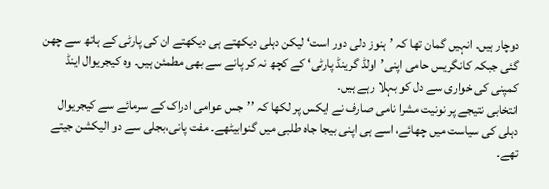دوچار ہیں۔ انہیں گمان تھا کہ ’ہنوز دلی دور است‘ لیکن دہلی دیکھتے ہی دیکھتے ان کی پارٹی کے ہاتھ سے چھن گئی جبکہ کانگریس حامی اپنی’اولڈ گرینڈ پارٹی‘ کے کچھ نہ کر پانے سے بھی مطمئن ہیں۔ وہ کیجریوال اینڈ کمپنی کی خواری سے دل کو بہلا رہے ہیں۔
انتخابی نتیجے پر نونیت مشرا نامی صارف نے ایکس پر لکھا کہ ’’جس عوامی ادراک کے سرمائے سے کیجریوال دہلی کی سیاست میں چھائے، اسے ہی اپنی بیجا جاہ طلبی میں گنوابیٹھے۔ مفت پانی،بجلی سے دو الیکشن جیتے تھے۔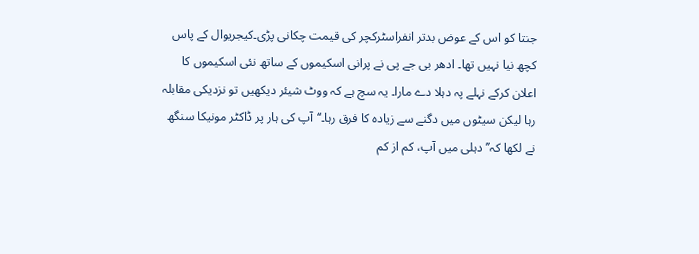جنتا کو اس کے عوض بدتر انفراسٹرکچر کی قیمت چکانی پڑی۔کیجریوال کے پاس کچھ نیا نہیں تھا۔ ادھر بی جے پی نے پرانی اسکیموں کے ساتھ نئی اسکیموں کا اعلان کرکے نہلے پہ دہلا دے مارا۔ یہ سچ ہے کہ ووٹ شیئر دیکھیں تو نزدیکی مقابلہ رہا لیکن سیٹوں میں دگنے سے زیادہ کا فرق رہا۔‘‘آپ کی ہار پر ڈاکٹر مونیکا سنگھ نے لکھا کہ’’دہلی میں آپ، کم از کم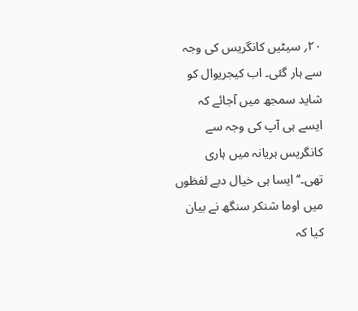۲۰؍ سیٹیں کانگریس کی وجہ سے ہار گئی۔ اب کیجریوال کو شاید سمجھ میں آجائے کہ ایسے ہی آپ کی وجہ سے کانگریس ہریانہ میں ہاری تھی۔‘‘ایسا ہی خیال دبے لفظوں میں اوما شنکر سنگھ نے بیان کیا کہ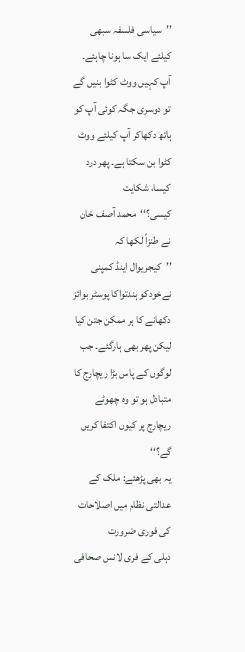’’سیاسی فلسفہ سبھی کیلئے ایک سا ہونا چاہئے۔ آپ کہیں ووٹ کٹوا بنیں گے تو دوسری جگہ کوئی آپ کو ہاتھ دکھاکر آپ کیلئے ووٹ کٹوا بن سکتا ہے۔ پھر درد کیسا، شکایت کیسی؟‘‘محمد آصف خان نے طنزاً لکھا کہ ’’کیجریوال اینڈ کمپنی نےخودکو ہندتواکا پوسٹر بوائز دکھانے کا ہر ممکن جتن کیا لیکن پھر بھی ہارگئے۔ جب لوگوں کے پاس بڑا ریچارج کا متبادل ہو تو وہ چھوٹے ریچارج پر کیوں اکتفا کریں گے؟‘‘
یہ بھی پڑھئے: ملک کے عدالتی نظام میں اصلاحات کی فوری ضرورت
دہلی کے فری لانس صحافی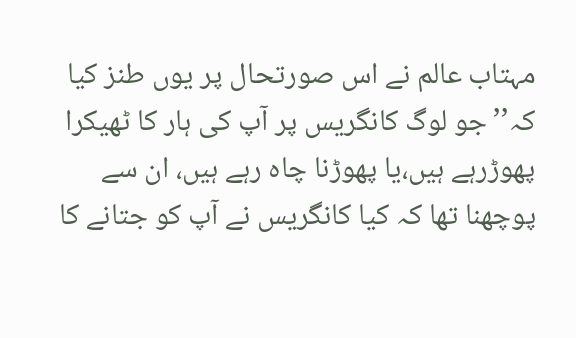مہتاب عالم نے اس صورتحال پر یوں طنز کیا کہ’’جو لوگ کانگریس پر آپ کی ہار کا ٹھیکرا پھوڑرہے ہیں،یا پھوڑنا چاہ رہے ہیں، ان سے پوچھنا تھا کہ کیا کانگریس نے آپ کو جتانے کا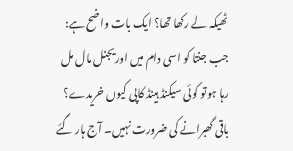ٹھیکہ لے رکھا تھا؟ ایک بات واضح ہے: جب جنتا کو اسی دام میں اوریجنل مال مل رہا ہوتو کوئی سیکنڈ ہینڈ کاپی کیوں خریدے؟ باقی گھبرانے کی ضرورت نہیں۔ آج ہار گئے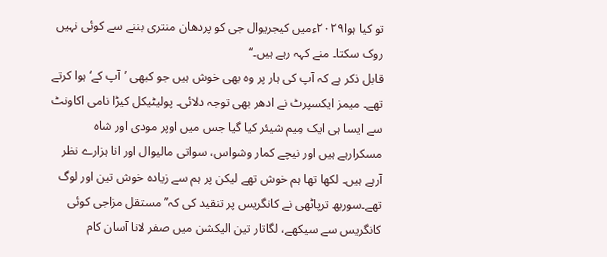تو کیا ہوا۲۰۲۹ءمیں کیجریوال جی کو پردھان منتری بننے سے کوئی نہیں روک سکتا۔ منے کہہ رہے ہیں۔‘‘
قابل ذکر ہے کہ آپ کی ہار پر وہ بھی خوش ہیں جو کبھی ’آپ کے‘ ہوا کرتے تھے۔ میمز ایکسپرٹ نے ادھر بھی توجہ دلائی۔ پولیٹیکل کیڑا نامی اکاونٹ سے ایسا ہی ایک مِیم شیئر کیا گیا جس میں اوپر مودی اور شاہ مسکرارہے ہیں اور نیچے کمار وشواس، سواتی مالیوال اور انا ہزارے نظر آرہے ہیں۔ لکھا تھا ہم خوش تھے لیکن پر ہم سے زیادہ خوش تین اور لوگ تھے۔سوربھ ترپاٹھی نے کانگریس پر تنقید کی کہ’’مستقل مزاجی کوئی کانگریس سے سیکھے، لگاتار تین الیکشن میں صفر لانا آسان کام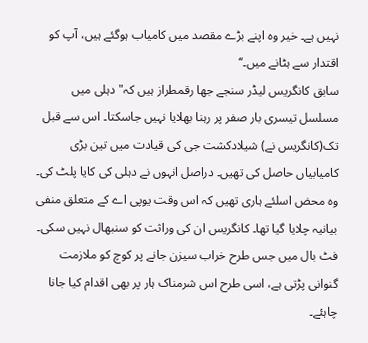نہیں ہے۔ خیر وہ اپنے بڑے مقصد میں کامیاب ہوگئے ہیں، آپ کو اقتدار سے ہٹانے میں۔‘‘
سابق کانگریس لیڈر سنجے جھا رقمطراز ہیں کہ" دہلی میں مسلسل تیسری بار صفر پر رہنا بھلایا نہیں جاسکتا۔ اس سے قبل تک(کانگریس نے) شیلادکشت جی کی قیادت میں تین بڑی کامیابیاں حاصل کی تھیں۔ دراصل انہوں نے دہلی کی کایا پلٹ کی۔ وہ محض اسلئے ہاری تھیں کہ اس وقت یوپی اے کے متعلق منفی بیانیہ چلایا گیا تھا۔ کانگریس ان کی وراثت کو سنبھال نہیں سکی۔ فٹ بال میں جس طرح خراب سیزن جانے پر کوچ کو ملازمت گنوانی پڑتی ہے، اسی طرح اس شرمناک ہار پر بھی اقدام کیا جانا چاہئے۔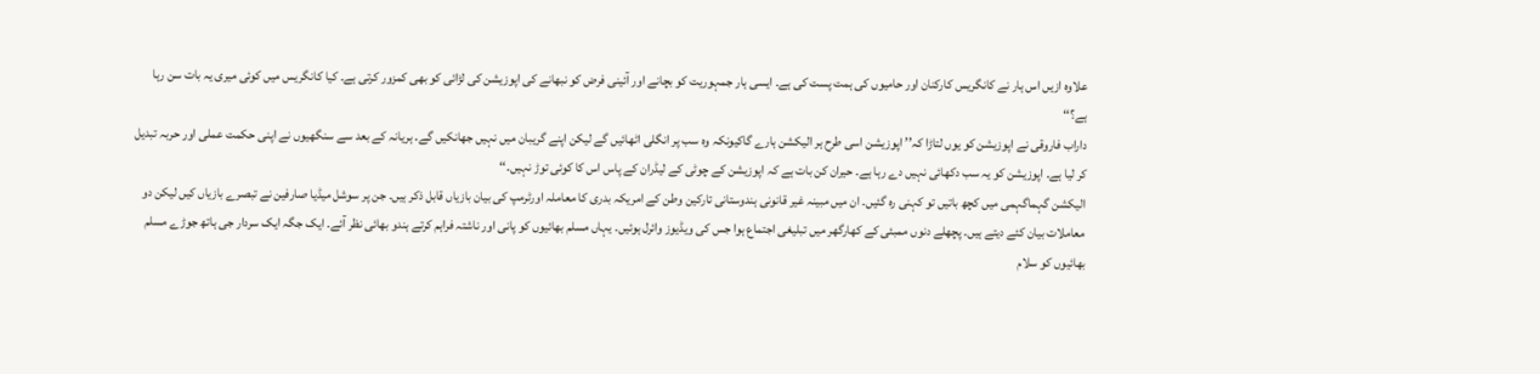علاوہ ازیں اس ہار نے کانگریس کارکنان اور حامیوں کی ہمت پست کی ہے۔ ایسی ہار جمہوریت کو بچانے اور آئینی فرض کو نبھانے کی اپوزیشن کی لڑائی کو بھی کمزور کرتی ہے۔ کیا کانگریس میں کوئی میری یہ بات سن رہا ہے؟‘‘
داراب فاروقی نے اپوزیشن کو یوں لتاڑا کہ’’ اپوزیشن اسی طرح ہر الیکشن ہارے گاکیونکہ وہ سب پر انگلی اٹھائیں گے لیکن اپنے گریبان میں نہیں جھانکیں گے. ہریانہ کے بعد سے سنگھیوں نے اپنی حکمت عملی اور حربہ تبدیل کر لیا ہے۔ اپوزیشن کو یہ سب دکھائی نہیں دے رہا ہے۔ حیران کن بات ہے کہ اپوزیشن کے چوٹی کے لیڈران کے پاس اس کا کوئی توڑ نہیں۔‘‘
الیکشن گہماگہمی میں کچھ باتیں تو کہنی رہ گئیں۔ ان میں مبینہ غیر قانونی ہندوستانی تارکین وطن کے امریکہ بدری کا معاملہ اورٹرمپ کی بیان بازیاں قابل ذکر ہیں۔ جن پر سوشل میڈیا صارفین نے تبصرے بازیاں کیں لیکن دو معاملات بیان کئے دیتے ہیں۔ پچھلے دنوں ممبئی کے کھارگھر میں تبلیغی اجتماع ہوا جس کی ویڈیوز وائرل ہوئیں۔ یہاں مسلم بھائیوں کو پانی اور ناشتہ فراہم کرتے ہندو بھائی نظر آئے۔ ایک جگہ ایک سردار جی ہاتھ جوڑے مسلم بھائیوں کو سلام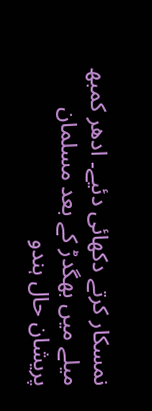نمسکار کرتے دکھائی دئیے۔ ادھر کمبھ میلے میں بھگدڑ کے بعد مسلمان پریشان حال ہندو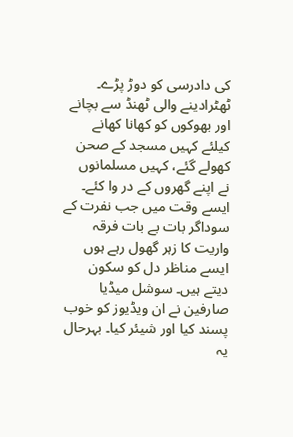کی دادرسی کو دوڑ پڑے۔ ٹھٹرادینے والی ٹھنڈ سے بچانے اور بھوکوں کو کھانا کھانے کیلئے کہیں مسجد کے صحن کھولے گئے، کہیں مسلمانوں نے اپنے گھروں کے در وا کئے۔ ایسے وقت میں جب نفرت کے سوداگر بات بے بات فرقہ واریت کا زہر گھول رہے ہوں ایسے مناظر دل کو سکون دیتے ہیں۔ سوشل میڈیا صارفین نے ان ویڈیوز کو خوب پسند کیا اور شیئر کیا۔ بہرحال یہ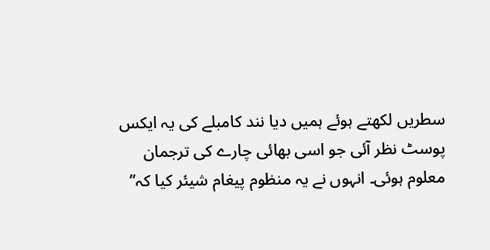سطریں لکھتے ہوئے ہمیں دیا نند کامبلے کی یہ ایکس پوسٹ نظر آئی جو اسی بھائی چارے کی ترجمان معلوم ہوئی۔ انہوں نے یہ منظوم پیغام شیئر کیا کہ’’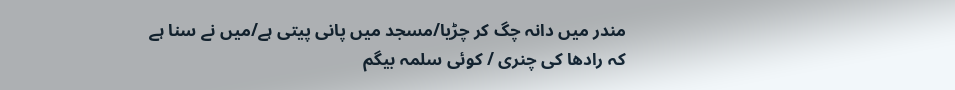مندر میں دانہ چگ کر چڑیا/مسجد میں پانی پیتی ہے/میں نے سنا ہے کہ رادھا کی چنری / کوئی سلمہ بیگم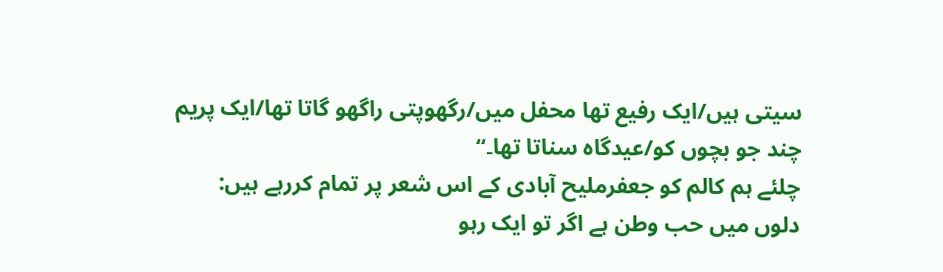سیتی ہیں/ایک رفیع تھا محفل میں/رگھوپتی راگھو گاتا تھا/ایک پریم چند جو بچوں کو/عیدگاہ سناتا تھا۔‘‘
چلئے ہم کالم کو جعفرملیح آبادی کے اس شعر پر تمام کررہے ہیں:
دلوں میں حب وطن ہے اگر تو ایک رہو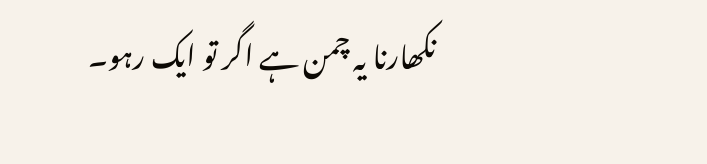نکھارنا یہ چمن ہے اگر تو ایک رہو۔